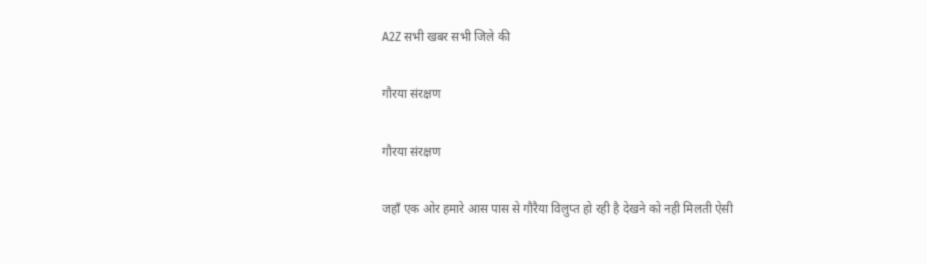A2Z सभी खबर सभी जिले की

गौरया संरक्षण

गौरया संरक्षण

जहाँ एक ओर हमारे आस पास से गौरैया विलुप्त हो रही है देखने को नही मिलती ऐसी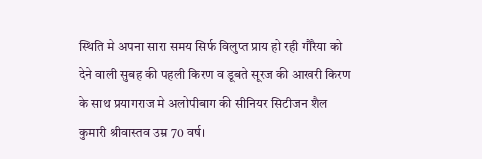स्थिति मे अपना सारा समय सिर्फ विलुप्त प्राय हो रही गौरैया को देने वाली सुबह की पहली किरण व डूबते सूरज की आखरी किरण के साथ प्रयागराज मे अलोपीबाग की सीनियर सिटीजन शैल कुमारी श्रीवास्तव उम्र 70 वर्ष।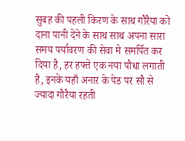सुबह की पहली किरण के साथ गौरैया को दाना पानी देने के साथ साथ अपना सारा समय पर्यावरण की सेवा मे समर्पित कर दिया है, हर हफ्ते एक नया पौधा लगाती है, इनके यहाँ अनार के पेड पर सौ से ज्यादा गौरैया रहती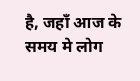है, जहाँ आज के समय मे लोग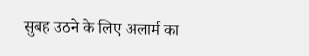सुबह उठने के लिए अलार्म का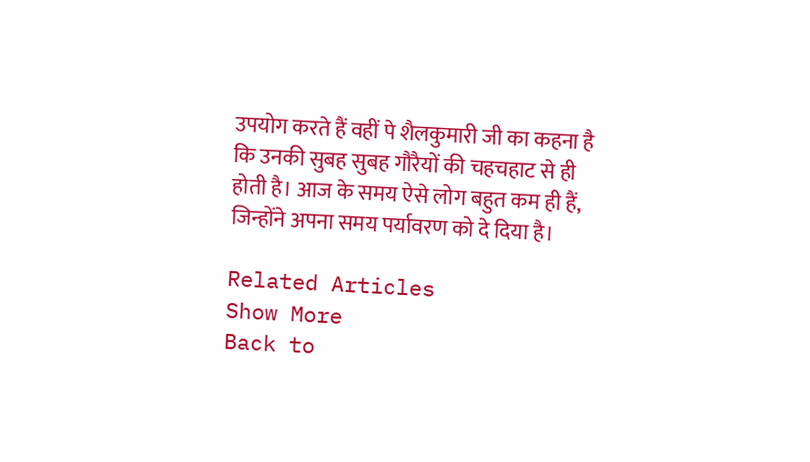उपयोग करते हैं वहीं पे शैलकुमारी जी का कहना है कि उनकी सुबह सुबह गौरैयों की चहचहाट से ही होती है। आज के समय ऐसे लोग बहुत कम ही हैं, जिन्होंने अपना समय पर्यावरण को दे दिया है।

Related Articles
Show More
Back to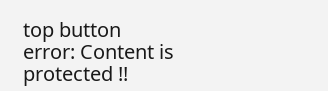top button
error: Content is protected !!